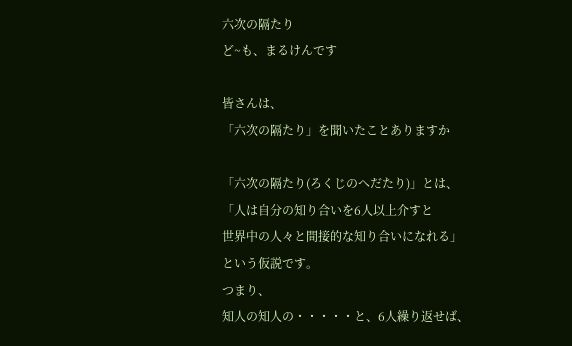六次の隔たり
ど~も、まるけんです

皆さんは、
「六次の隔たり」を聞いたことありますか

「六次の隔たり(ろくじのへだたり)」とは、
「人は自分の知り合いを6人以上介すと
世界中の人々と間接的な知り合いになれる」
という仮説です。
つまり、
知人の知人の・・・・・と、6人繰り返せば、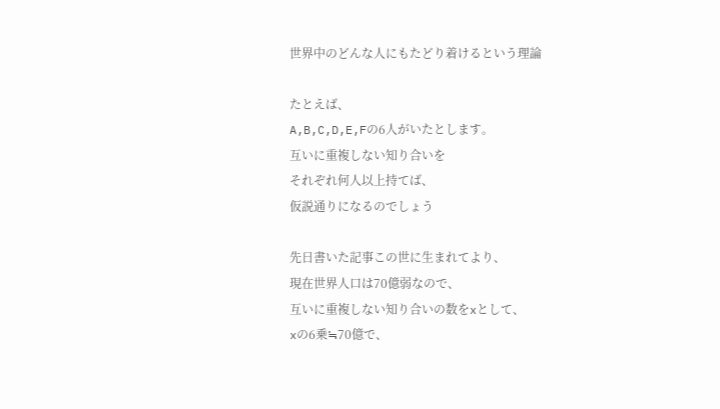世界中のどんな人にもたどり着けるという理論

たとえば、
A,B,C,D,E,Fの6人がいたとします。
互いに重複しない知り合いを
それぞれ何人以上持てば、
仮説通りになるのでしょう

先日書いた記事この世に生まれてより、
現在世界人口は70億弱なので、
互いに重複しない知り合いの数をxとして、
xの6乗≒70億で、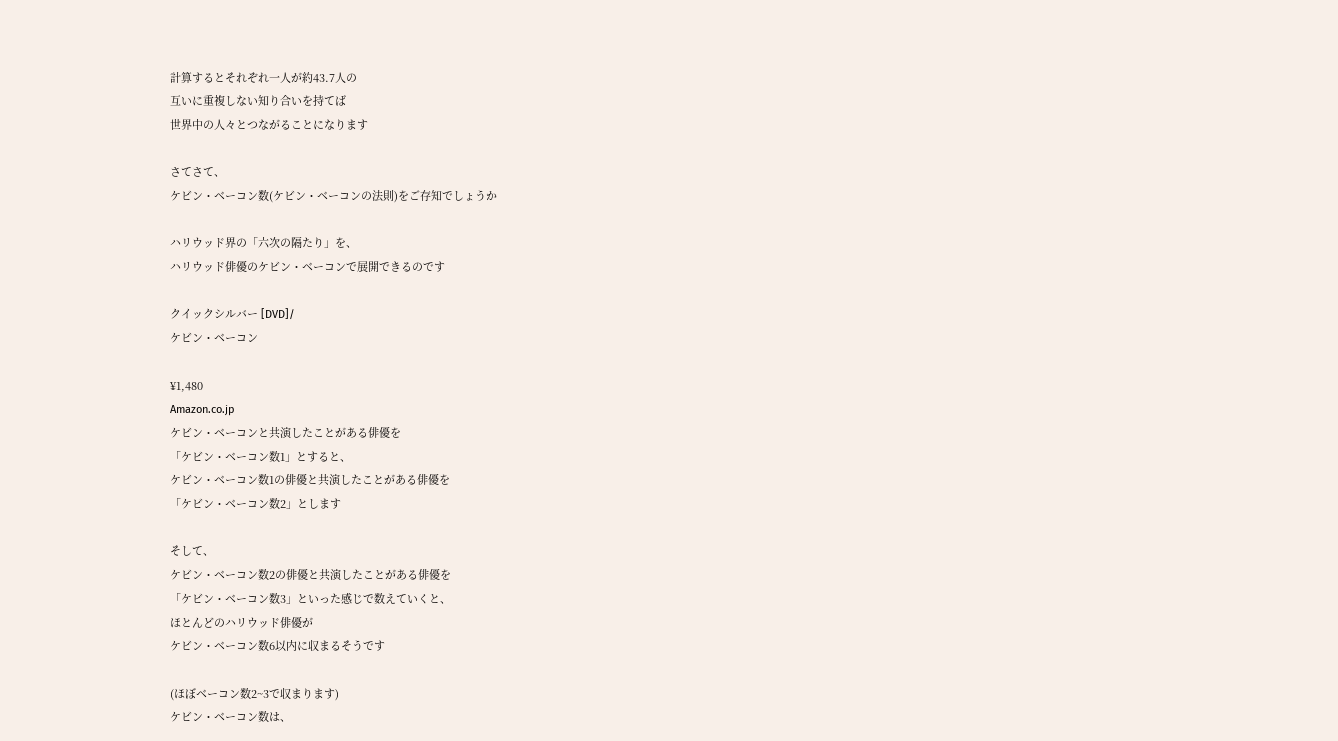計算するとそれぞれ一人が約43.7人の
互いに重複しない知り合いを持てば
世界中の人々とつながることになります

さてさて、
ケビン・ベーコン数(ケビン・ベーコンの法則)をご存知でしょうか

ハリウッド界の「六次の隔たり」を、
ハリウッド俳優のケビン・ベーコンで展開できるのです

クイックシルバー [DVD]/
ケビン・ベーコン

¥1,480
Amazon.co.jp
ケビン・ベーコンと共演したことがある俳優を
「ケビン・ベーコン数1」とすると、
ケビン・ベーコン数1の俳優と共演したことがある俳優を
「ケビン・ベーコン数2」とします

そして、
ケビン・ベーコン数2の俳優と共演したことがある俳優を
「ケビン・ベーコン数3」といった感じで数えていくと、
ほとんどのハリウッド俳優が
ケビン・ベーコン数6以内に収まるそうです

(ほぼベーコン数2~3で収まります)
ケビン・ベーコン数は、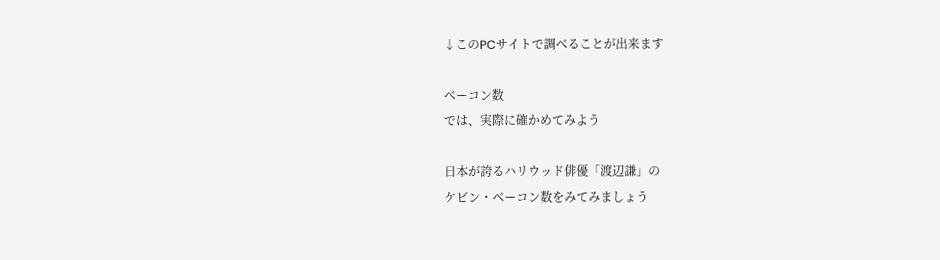↓このPCサイトで調べることが出来ます

ベーコン数
では、実際に確かめてみよう

日本が誇るハリウッド俳優「渡辺謙」の
ケビン・ベーコン数をみてみましょう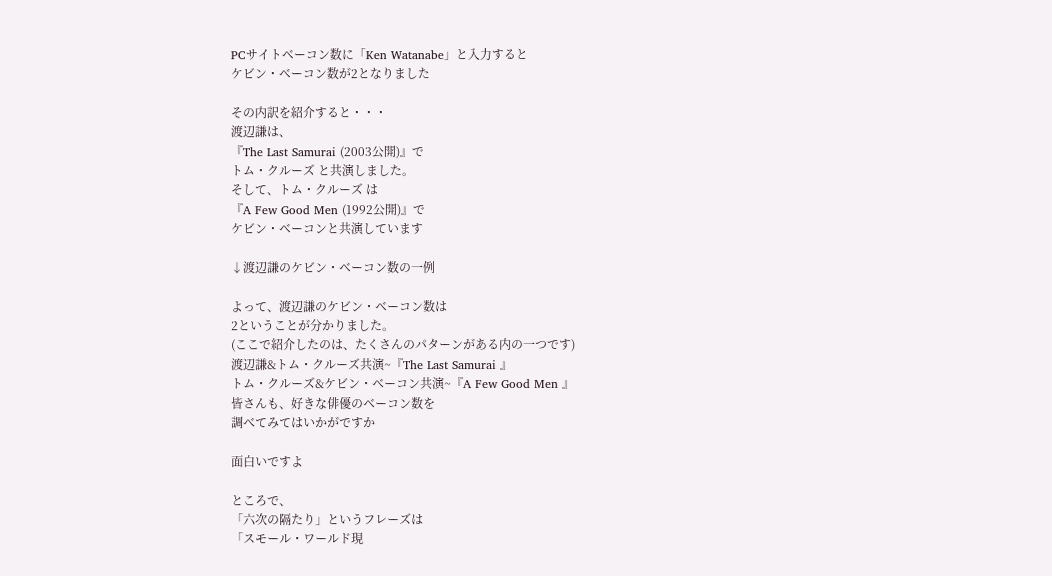PCサイトベーコン数に「Ken Watanabe」と入力すると
ケビン・ベーコン数が2となりました

その内訳を紹介すると・・・
渡辺謙は、
『The Last Samurai (2003公開)』で
トム・クルーズ と共演しました。
そして、トム・クルーズ は
『A Few Good Men (1992公開)』で
ケビン・ベーコンと共演しています

↓渡辺謙のケビン・ベーコン数の一例

よって、渡辺謙のケビン・ベーコン数は
2ということが分かりました。
(ここで紹介したのは、たくさんのパターンがある内の一つです)
渡辺謙&トム・クルーズ共演~『The Last Samurai 』
トム・クルーズ&ケビン・ベーコン共演~『A Few Good Men 』
皆さんも、好きな俳優のベーコン数を
調べてみてはいかがですか

面白いですよ

ところで、
「六次の隔たり」というフレーズは
「スモール・ワールド現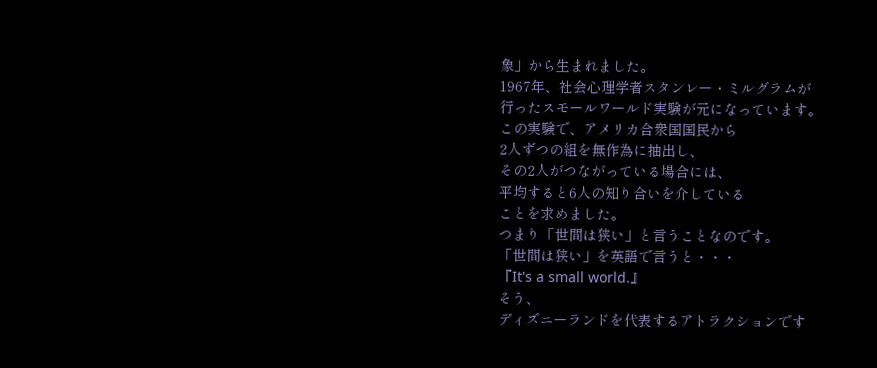象」から生まれました。
1967年、社会心理学者スタンレー・ミルグラムが
行ったスモールワールド実験が元になっています。
この実験で、アメリカ合衆国国民から
2人ずつの組を無作為に抽出し、
その2人がつながっている場合には、
平均すると6人の知り合いを介している
ことを求めました。
つまり「世間は狭い」と言うことなのです。
「世間は狭い」を英語で言うと・・・
『It's a small world.』
そう、
ディズニーランドを代表するアトラクションです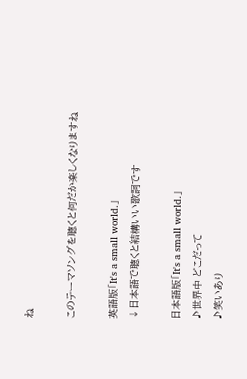ね

このテーマソングを聴くと何だか楽しくなりますね

英語版「It's a small world.」
↓日本語で聴くと結構いい歌詞です

日本語版「It's a small world.」
♪世界中 どこだって
♪笑いあり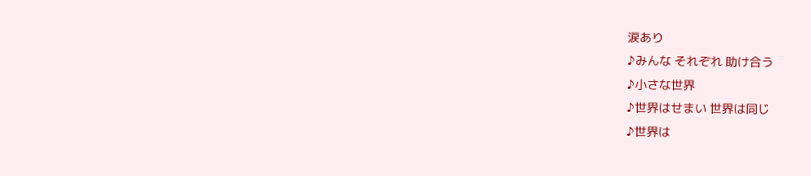涙あり
♪みんな それぞれ 助け合う
♪小さな世界
♪世界はせまい 世界は同じ
♪世界は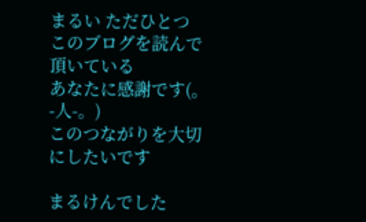まるい ただひとつ
このブログを読んで頂いている
あなたに感謝です(。-人-。)
このつながりを大切にしたいです

まるけんでした